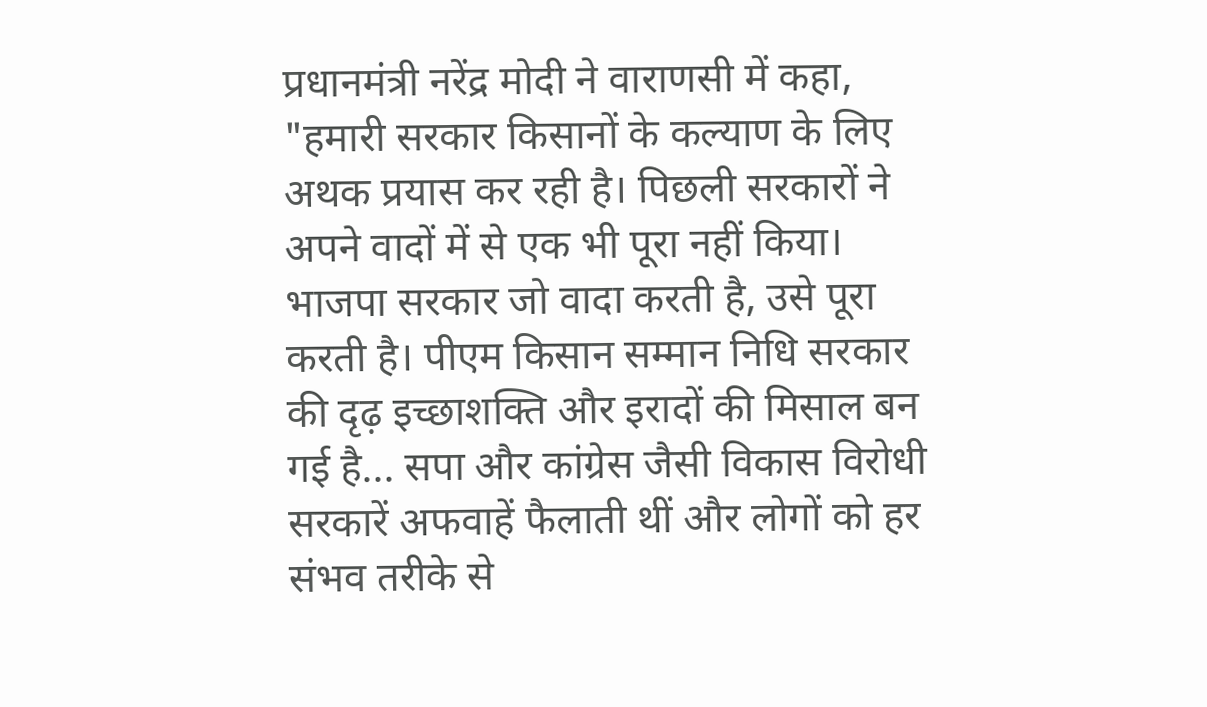प्रधानमंत्री नरेंद्र मोदी ने वाराणसी में कहा, "हमारी सरकार किसानों के कल्याण के लिए अथक प्रयास कर रही है। पिछली सरकारों ने अपने वादों में से एक भी पूरा नहीं किया। भाजपा सरकार जो वादा करती है, उसे पूरा करती है। पीएम किसान सम्मान निधि सरकार की दृढ़ इच्छाशक्ति और इरादों की मिसाल बन गई है... सपा और कांग्रेस जैसी विकास विरोधी सरकारें अफवाहें फैलाती थीं और लोगों को हर संभव तरीके से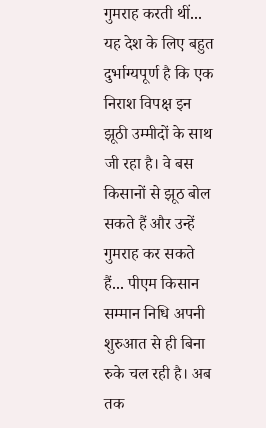गुमराह करती थीं... यह देश के लिए बहुत दुर्भाग्यपूर्ण है कि एक निराश विपक्ष इन झूठी उम्मीदों के साथ जी रहा है। वे बस किसानों से झूठ बोल सकते हैं और उन्हें गुमराह कर सकते हैं... पीएम किसान सम्मान निधि अपनी शुरुआत से ही बिना रुके चल रही है। अब तक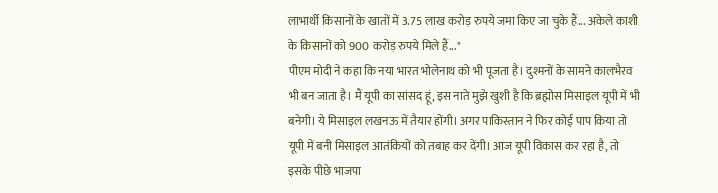लाभार्थी किसानों के खातों में 3.75 लाख करोड़ रुपये जमा किए जा चुके हैं... अकेले काशी के किसानों को 900 करोड़ रुपये मिले हैं..."
पीएम मोदी ने कहा कि नया भारत भोलेनाथ को भी पूजता है। दुश्मनों के सामने कालभैरव भी बन जाता है। मैं यूपी का सांसद हूं, इस नाते मुझे खुशी है कि ब्रह्मोस मिसाइल यूपी में भी बनेगी। ये मिसाइल लखनऊ में तैयार होंगी। अगर पाकिस्तान ने फिर कोई पाप किया तो यूपी में बनी मिसाइल आतंकियों को तबाह कर देंगी। आज यूपी विकास कर रहा है, तो इसके पीछे भाजपा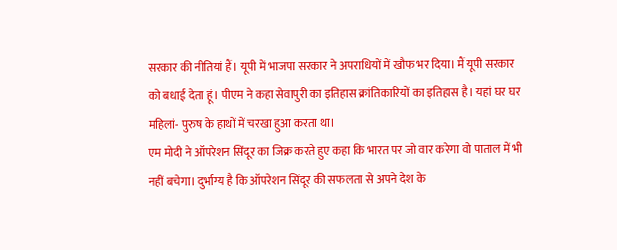सरकार की नीतियां हैं। यूपी में भाजपा सरकार ने अपराधियों में खौफ भर दिया। मैं यूपी सरकार को बधाई देता हूं। पीएम ने कहा सेवापुरी का इतिहास क्रांतिकारियों का इतिहास है। यहां घर घर महिलां- पुरुष के हाथों में चरखा हुआ करता था।
एम मोदी ने ऑपरेशन सिंदूर का जिक्र करते हुए कहा कि भारत पर जो वार करेगा वो पाताल में भी नहीं बचेगा। दुर्भाग्य है कि ऑपरेशन सिंदूर की सफलता से अपने देश के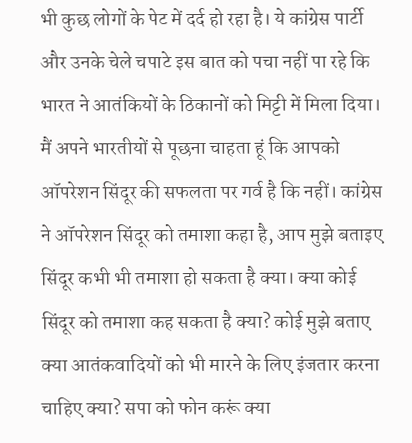भी कुछ लोगों के पेट में दर्द हो रहा है। ये कांग्रेस पार्टी और उनके चेले चपाटे इस बात को पचा नहीं पा रहे कि भारत ने आतंकियों के ठिकानों को मिट्टी में मिला दिया। मैं अपने भारतीयों से पूछना चाहता हूं कि आपको ऑपरेशन सिंदूर की सफलता पर गर्व है कि नहीं। कांग्रेस ने ऑपरेशन सिंदूर को तमाशा कहा है, आप मुझे बताइए सिंदूर कभी भी तमाशा हो सकता है क्या। क्या कोई सिंदूर को तमाशा कह सकता है क्या? कोई मुझे बताए क्या आतंकवादियों को भी मारने के लिए इंजतार करना चाहिए क्या? सपा को फोन करूं क्या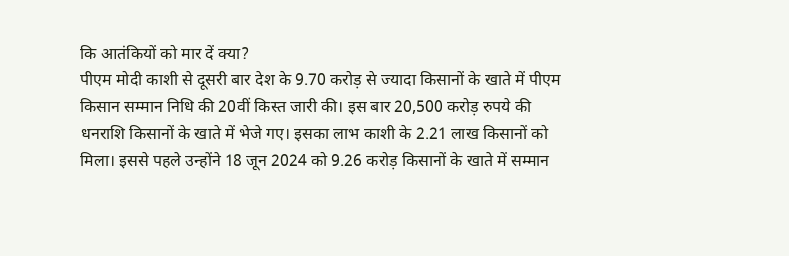कि आतंकियों को मार दें क्या?
पीएम मोदी काशी से दूसरी बार देश के 9.70 करोड़ से ज्यादा किसानों के खाते में पीएम किसान सम्मान निधि की 20वीं किस्त जारी की। इस बार 20,500 करोड़ रुपये की धनराशि किसानों के खाते में भेजे गए। इसका लाभ काशी के 2.21 लाख किसानों को मिला। इससे पहले उन्होंने 18 जून 2024 को 9.26 करोड़ किसानों के खाते में सम्मान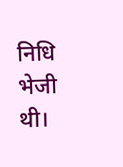निधि भेजी थी।